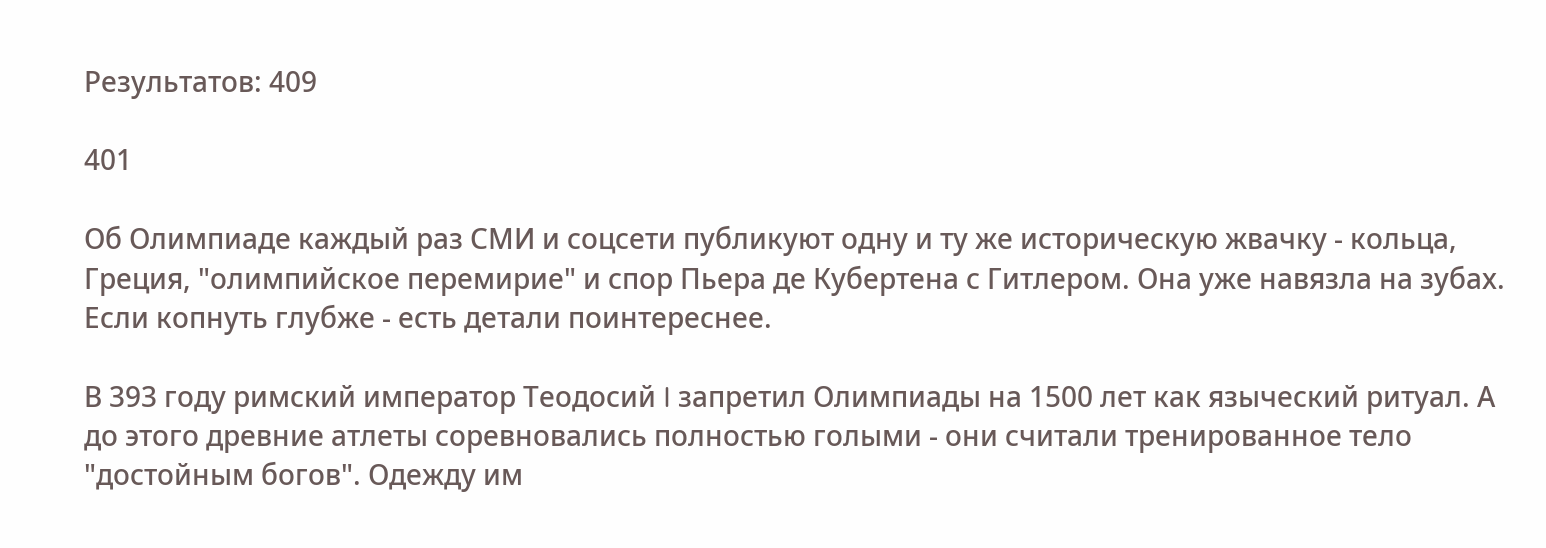Результатов: 409

401

Об Олимпиаде каждый раз СМИ и соцсети публикуют одну и ту же историческую жвачку - кольца, Греция, "олимпийское перемирие" и спор Пьера де Кубертена с Гитлером. Она уже навязла на зубах. Если копнуть глубже - есть детали поинтереснее.

В 393 году римский император Теодосий I запретил Олимпиады на 1500 лет как языческий ритуал. А до этого древние атлеты соревновались полностью голыми - они считали тренированное тело "достойным богов". Одежду им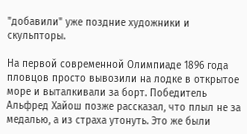"добавили" уже поздние художники и скульпторы.

На первой современной Олимпиаде 1896 года пловцов просто вывозили на лодке в открытое море и выталкивали за борт. Победитель Альфред Хайош позже рассказал, что плыл не за медалью, а из страха утонуть. Это же были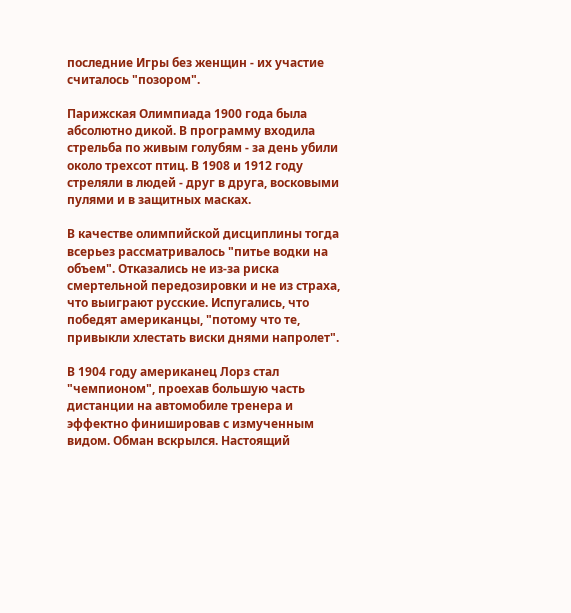последние Игры без женщин - их участие считалось "позором".

Парижская Олимпиада 1900 года была абсолютно дикой. В программу входила стрельба по живым голубям - за день убили около трехсот птиц. В 1908 и 1912 году стреляли в людей - друг в друга, восковыми пулями и в защитных масках.

В качестве олимпийской дисциплины тогда всерьез рассматривалось "питье водки на объем". Отказались не из-за риска смертельной передозировки и не из страха, что выиграют русские. Испугались, что победят американцы, "потому что те, привыкли хлестать виски днями напролет".

В 1904 году американец Лорз стал "чемпионом", проехав большую часть дистанции на автомобиле тренера и эффектно финишировав с измученным видом. Обман вскрылся. Настоящий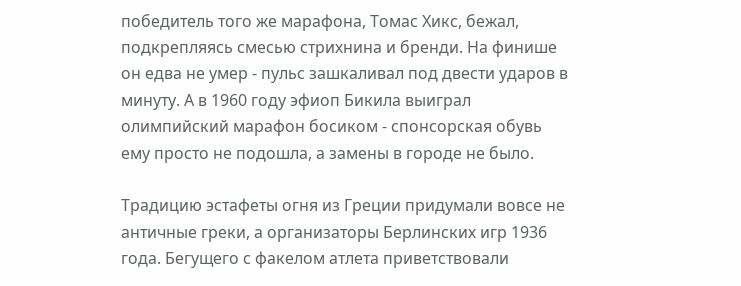победитель того же марафона, Томас Хикс, бежал, подкрепляясь смесью стрихнина и бренди. На финише он едва не умер - пульс зашкаливал под двести ударов в минуту. А в 1960 году эфиоп Бикила выиграл олимпийский марафон босиком - спонсорская обувь ему просто не подошла, а замены в городе не было.

Традицию эстафеты огня из Греции придумали вовсе не античные греки, а организаторы Берлинских игр 1936 года. Бегущего с факелом атлета приветствовали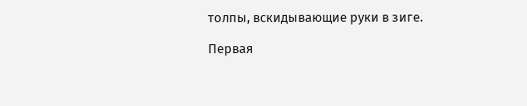толпы, вскидывающие руки в зиге.

Первая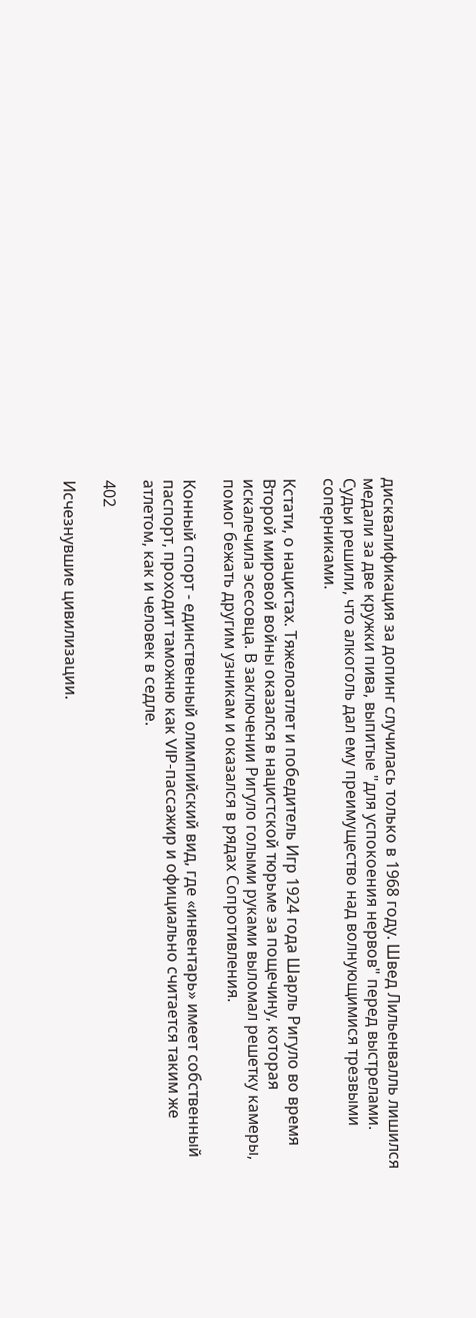дисквалификация за допинг случилась только в 1968 году. Швед Лильенвалль лишился медали за две кружки пива, выпитые "для успокоения нервов" перед выстрелами. Судьи решили, что алкоголь дал ему преимущество над волнующимися трезвыми соперниками.

Кстати, о нацистах. Тяжелоатлет и победитель Игр 1924 года Шарль Ригуло во время Второй мировой войны оказался в нацистской тюрьме за пощечину, которая искалечила эсесовца. В заключении Ригуло голыми руками выломал решетку камеры, помог бежать другим узникам и оказался в рядах Сопротивления.

Конный спорт - единственный олимпийский вид, где «инвентарь» имеет собственный паспорт, проходит таможню как VIP-пассажир и официально считается таким же атлетом, как и человек в седле.

402

Исчезнувшие цивилизации.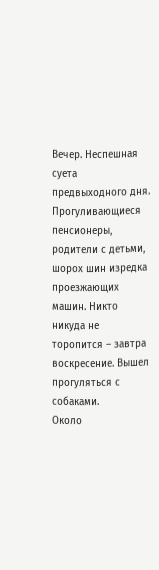Вечер. Неспешная суета предвыходного дня. Прогуливающиеся пенсионеры, родители с детьми, шорох шин изредка проезжающих машин. Никто никуда не торопится – завтра воскресение. Вышел прогуляться с собаками.
Около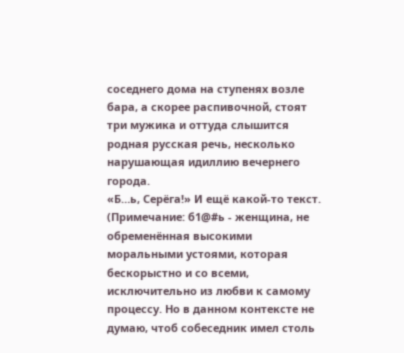соседнего дома на ступенях возле бара, а скорее распивочной, стоят три мужика и оттуда слышится родная русская речь, несколько нарушающая идиллию вечернего города.
«Б…ь, Серёга!» И ещё какой-то текст. (Примечание: б1@#ь - женщина, не обременённая высокими моральными устоями, которая бескорыстно и со всеми, исключительно из любви к самому процессу. Но в данном контексте не думаю, чтоб собеседник имел столь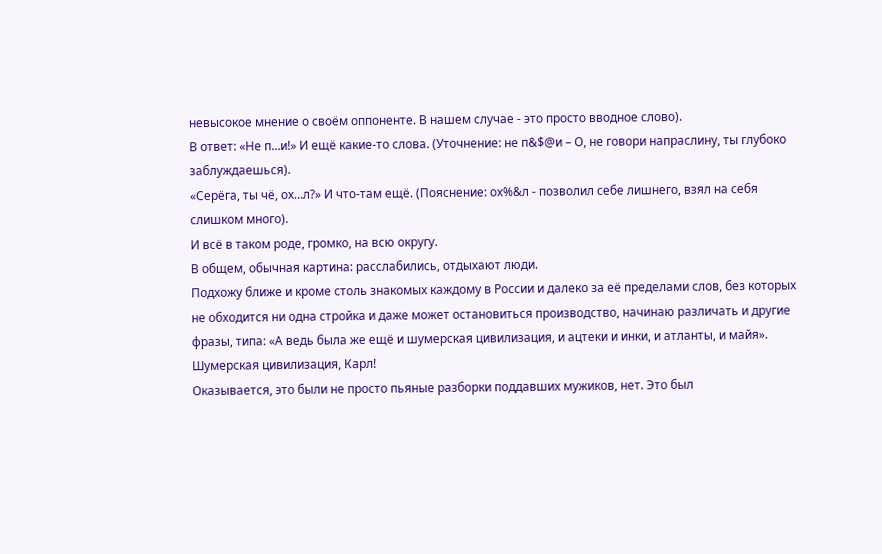невысокое мнение о своём оппоненте. В нашем случае - это просто вводное слово).
В ответ: «Не п…и!» И ещё какие-то слова. (Уточнение: не п&$@и – О, не говори напраслину, ты глубоко заблуждаешься).
«Серёга, ты чё, ох…л?» И что-там ещё. (Пояснение: ох%&л - позволил себе лишнего, взял на себя слишком много).
И всё в таком роде, громко, на всю округу.
В общем, обычная картина: расслабились, отдыхают люди.
Подхожу ближе и кроме столь знакомых каждому в России и далеко за её пределами слов, без которых не обходится ни одна стройка и даже может остановиться производство, начинаю различать и другие фразы, типа: «А ведь была же ещё и шумерская цивилизация, и ацтеки и инки, и атланты, и майя».
Шумерская цивилизация, Карл!
Оказывается, это были не просто пьяные разборки поддавших мужиков, нет. Это был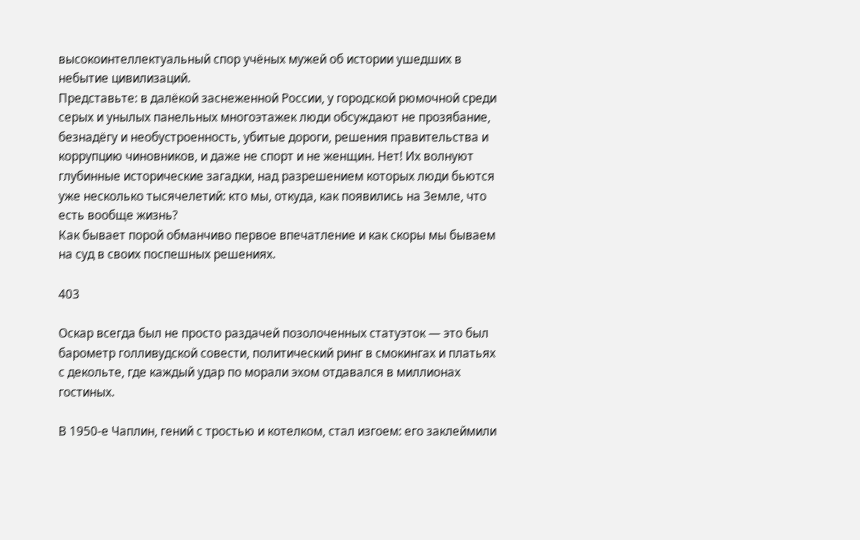высокоинтеллектуальный спор учёных мужей об истории ушедших в небытие цивилизаций.
Представьте: в далёкой заснеженной России, у городской рюмочной среди серых и унылых панельных многоэтажек люди обсуждают не прозябание, безнадёгу и необустроенность, убитые дороги, решения правительства и коррупцию чиновников, и даже не спорт и не женщин. Нет! Их волнуют глубинные исторические загадки, над разрешением которых люди бьются уже несколько тысячелетий: кто мы, откуда, как появились на Земле, что есть вообще жизнь?
Как бывает порой обманчиво первое впечатление и как скоры мы бываем на суд в своих поспешных решениях.

403

Оскар всегда был не просто раздачей позолоченных статуэток — это был барометр голливудской совести, политический ринг в смокингах и платьях с декольте, где каждый удар по морали эхом отдавался в миллионах гостиных.

В 1950-е Чаплин, гений с тростью и котелком, стал изгоем: его заклеймили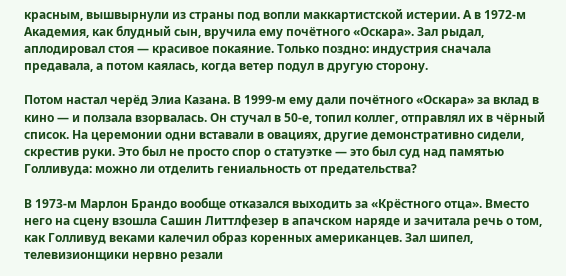красным, вышвырнули из страны под вопли маккартистской истерии. А в 1972-м Академия, как блудный сын, вручила ему почётного «Оскара». Зал рыдал, аплодировал стоя — красивое покаяние. Только поздно: индустрия сначала предавала, а потом каялась, когда ветер подул в другую сторону.

Потом настал черёд Элиа Казана. В 1999-м ему дали почётного «Оскара» за вклад в кино — и ползала взорвалась. Он стучал в 50-е, топил коллег, отправлял их в чёрный список. На церемонии одни вставали в овациях, другие демонстративно сидели, скрестив руки. Это был не просто спор о статуэтке — это был суд над памятью Голливуда: можно ли отделить гениальность от предательства?

В 1973-м Марлон Брандо вообще отказался выходить за «Крёстного отца». Вместо него на сцену взошла Сашин Литтлфезер в апачском наряде и зачитала речь о том, как Голливуд веками калечил образ коренных американцев. Зал шипел, телевизионщики нервно резали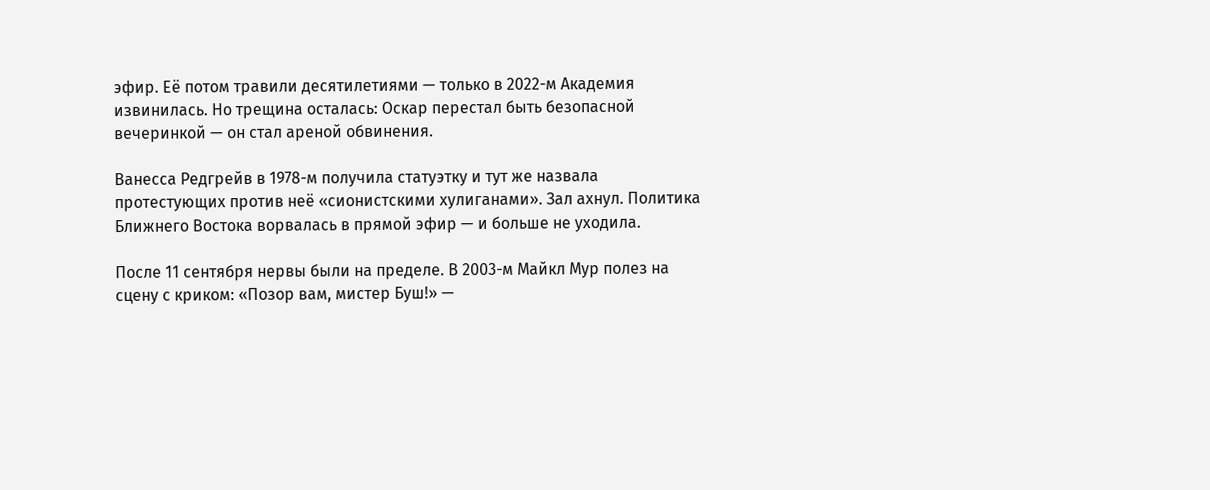эфир. Её потом травили десятилетиями — только в 2022-м Академия извинилась. Но трещина осталась: Оскар перестал быть безопасной вечеринкой — он стал ареной обвинения.

Ванесса Редгрейв в 1978-м получила статуэтку и тут же назвала протестующих против неё «сионистскими хулиганами». Зал ахнул. Политика Ближнего Востока ворвалась в прямой эфир — и больше не уходила.

После 11 сентября нервы были на пределе. В 2003-м Майкл Мур полез на сцену с криком: «Позор вам, мистер Буш!» —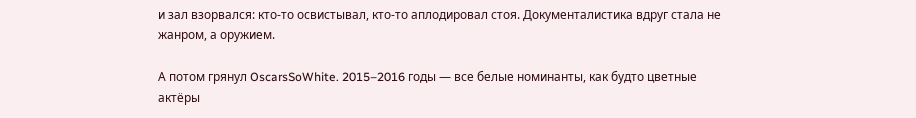и зал взорвался: кто-то освистывал, кто-то аплодировал стоя. Документалистика вдруг стала не жанром, а оружием.

А потом грянул OscarsSoWhite. 2015–2016 годы — все белые номинанты, как будто цветные актёры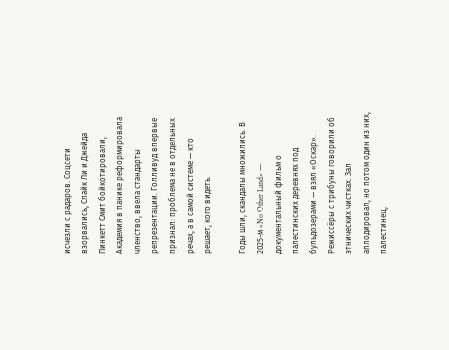исчезли с радаров. Соцсети взорвались, Спайк Ли и Джейда Пинкетт Смит бойкотировали, Академия в панике реформировала членство, ввела стандарты репрезентации. Голливуд впервые признал: проблема не в отдельных речах, а в самой системе — кто решает, кого видеть.

Годы шли, скандалы множились. В 2025-м «No Other Land» — документальный фильм о палестинских деревнях под бульдозерами — взял «Оскар». Режиссёры с трибуны говорили об этнических чистках. Зал аплодировал, но потом один из них, палестинец,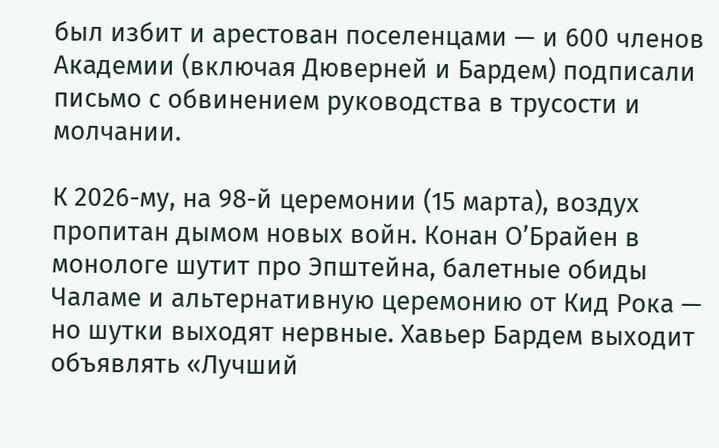был избит и арестован поселенцами — и 600 членов Академии (включая Дюверней и Бардем) подписали письмо с обвинением руководства в трусости и молчании.

К 2026-му, на 98-й церемонии (15 марта), воздух пропитан дымом новых войн. Конан О’Брайен в монологе шутит про Эпштейна, балетные обиды Чаламе и альтернативную церемонию от Кид Рока — но шутки выходят нервные. Хавьер Бардем выходит объявлять «Лучший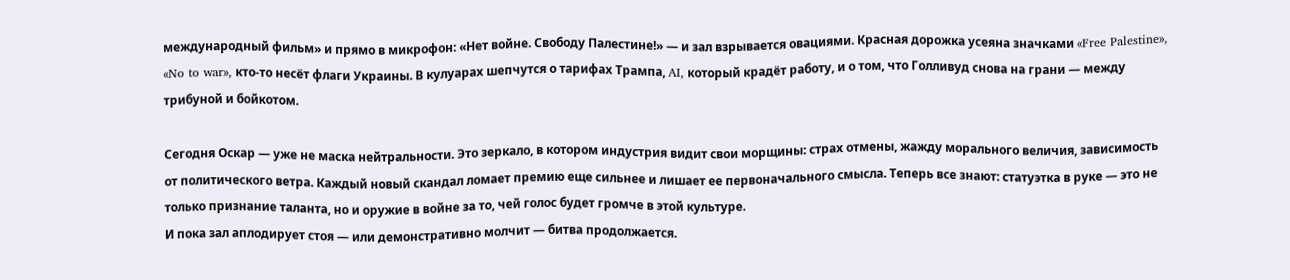международный фильм» и прямо в микрофон: «Нет войне. Свободу Палестине!» — и зал взрывается овациями. Красная дорожка усеяна значками «Free Palestine», «No to war», кто-то несёт флаги Украины. В кулуарах шепчутся о тарифах Трампа, AI, который крадёт работу, и о том, что Голливуд снова на грани — между трибуной и бойкотом.

Сегодня Оскар — уже не маска нейтральности. Это зеркало, в котором индустрия видит свои морщины: страх отмены, жажду морального величия, зависимость от политического ветра. Каждый новый скандал ломает премию еще сильнее и лишает ее первоначального смысла. Теперь все знают: статуэтка в руке — это не только признание таланта, но и оружие в войне за то, чей голос будет громче в этой культуре.
И пока зал аплодирует стоя — или демонстративно молчит — битва продолжается.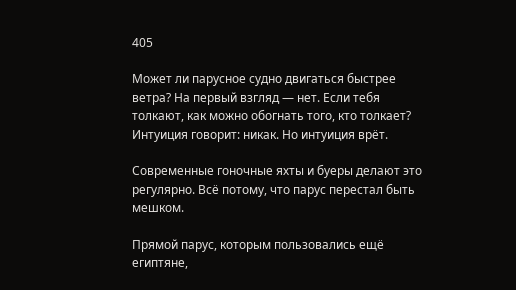405

Может ли парусное судно двигаться быстрее ветра? На первый взгляд — нет. Если тебя толкают, как можно обогнать того, кто толкает? Интуиция говорит: никак. Но интуиция врёт.

Современные гоночные яхты и буеры делают это регулярно. Всё потому, что парус перестал быть мешком.

Прямой парус, которым пользовались ещё египтяне,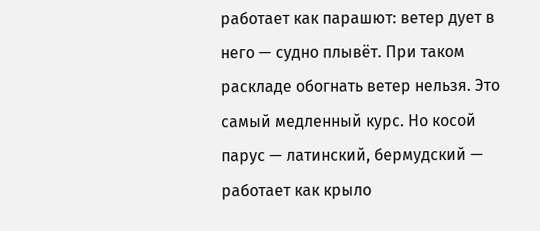работает как парашют: ветер дует в него — судно плывёт. При таком раскладе обогнать ветер нельзя. Это самый медленный курс. Но косой парус — латинский, бермудский — работает как крыло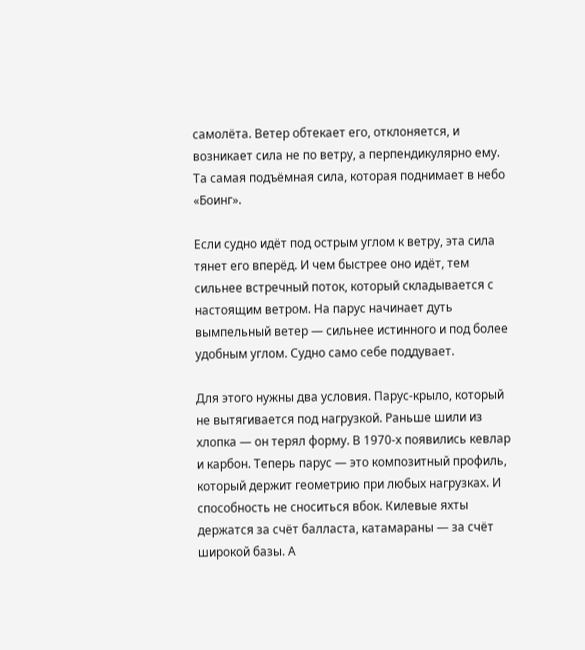самолёта. Ветер обтекает его, отклоняется, и возникает сила не по ветру, а перпендикулярно ему. Та самая подъёмная сила, которая поднимает в небо «Боинг».

Если судно идёт под острым углом к ветру, эта сила тянет его вперёд. И чем быстрее оно идёт, тем сильнее встречный поток, который складывается с настоящим ветром. На парус начинает дуть вымпельный ветер — сильнее истинного и под более удобным углом. Судно само себе поддувает.

Для этого нужны два условия. Парус-крыло, который не вытягивается под нагрузкой. Раньше шили из хлопка — он терял форму. В 1970-х появились кевлар и карбон. Теперь парус — это композитный профиль, который держит геометрию при любых нагрузках. И способность не сноситься вбок. Килевые яхты держатся за счёт балласта, катамараны — за счёт широкой базы. А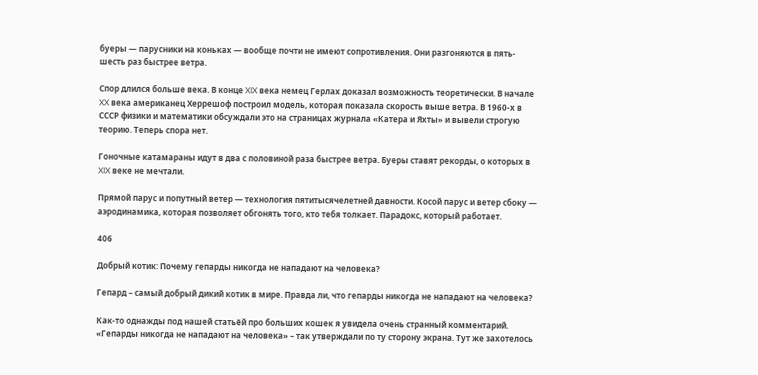буеры — парусники на коньках — вообще почти не имеют сопротивления. Они разгоняются в пять-шесть раз быстрее ветра.

Спор длился больше века. В конце XIX века немец Герлах доказал возможность теоретически. В начале XX века американец Херрешоф построил модель, которая показала скорость выше ветра. В 1960-х в СССР физики и математики обсуждали это на страницах журнала «Катера и Яхты» и вывели строгую теорию. Теперь спора нет.

Гоночные катамараны идут в два с половиной раза быстрее ветра. Буеры ставят рекорды, о которых в XIX веке не мечтали.

Прямой парус и попутный ветер — технология пятитысячелетней давности. Косой парус и ветер сбоку — аэродинамика, которая позволяет обгонять того, кто тебя толкает. Парадокс, который работает.

406

Добрый котик: Почему гепарды никогда не нападают на человека?

Гепард – самый добрый дикий котик в мире. Правда ли, что гепарды никогда не нападают на человека?

Как-то однажды под нашей статьёй про больших кошек я увидела очень странный комментарий. «Гепарды никогда не нападают на человека» – так утверждали по ту сторону экрана. Тут же захотелось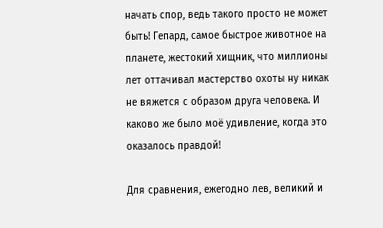начать спор, ведь такого просто не может быть! Гепард, самое быстрое животное на планете, жестокий хищник, что миллионы лет оттачивал мастерство охоты ну никак не вяжется с образом друга человека. И каково же было моё удивление, когда это оказалось правдой!

Для сравнения, ежегодно лев, великий и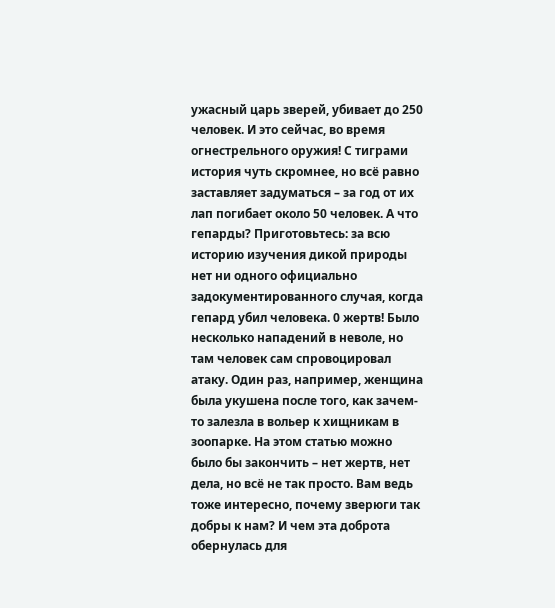ужасный царь зверей, убивает до 250 человек. И это сейчас, во время огнестрельного оружия! С тиграми история чуть скромнее, но всё равно заставляет задуматься – за год от их лап погибает около 50 человек. А что гепарды? Приготовьтесь: за всю историю изучения дикой природы нет ни одного официально задокументированного случая, когда гепард убил человека. 0 жертв! Было несколько нападений в неволе, но там человек сам спровоцировал атаку. Один раз, например, женщина была укушена после того, как зачем-то залезла в вольер к хищникам в зоопарке. На этом статью можно было бы закончить – нет жертв, нет дела, но всё не так просто. Вам ведь тоже интересно, почему зверюги так добры к нам? И чем эта доброта обернулась для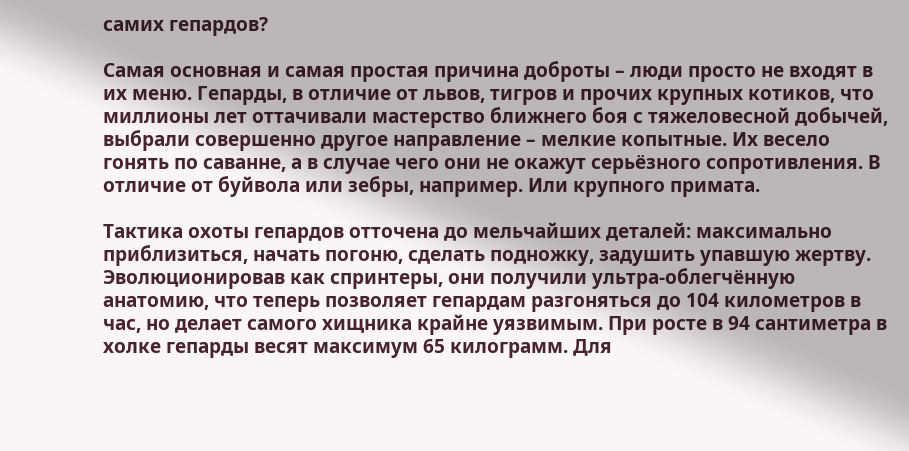самих гепардов?

Самая основная и самая простая причина доброты – люди просто не входят в их меню. Гепарды, в отличие от львов, тигров и прочих крупных котиков, что миллионы лет оттачивали мастерство ближнего боя с тяжеловесной добычей, выбрали совершенно другое направление – мелкие копытные. Их весело гонять по саванне, а в случае чего они не окажут серьёзного сопротивления. В отличие от буйвола или зебры, например. Или крупного примата.

Тактика охоты гепардов отточена до мельчайших деталей: максимально приблизиться, начать погоню, сделать подножку, задушить упавшую жертву. Эволюционировав как спринтеры, они получили ультра-облегчённую анатомию, что теперь позволяет гепардам разгоняться до 104 километров в час, но делает самого хищника крайне уязвимым. При росте в 94 сантиметра в холке гепарды весят максимум 65 килограмм. Для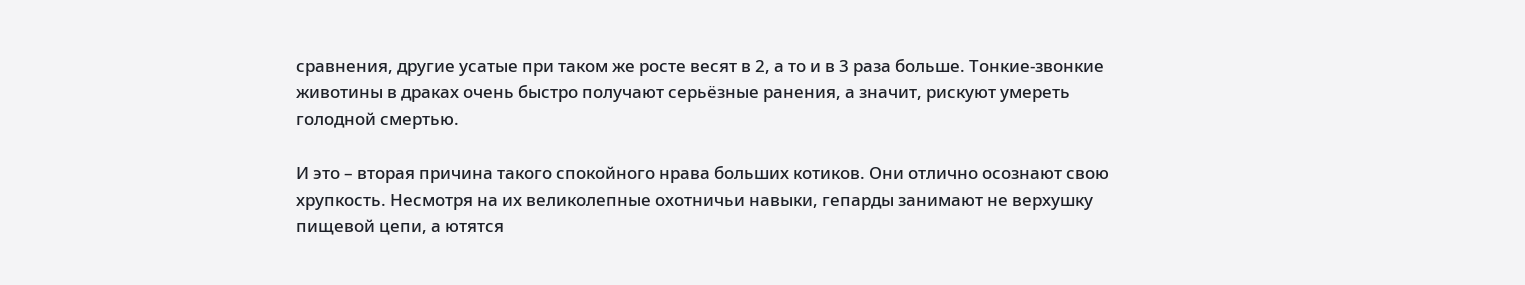сравнения, другие усатые при таком же росте весят в 2, а то и в 3 раза больше. Тонкие-звонкие животины в драках очень быстро получают серьёзные ранения, а значит, рискуют умереть голодной смертью.

И это – вторая причина такого спокойного нрава больших котиков. Они отлично осознают свою хрупкость. Несмотря на их великолепные охотничьи навыки, гепарды занимают не верхушку пищевой цепи, а ютятся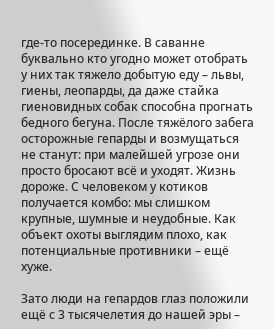где-то посерединке. В саванне буквально кто угодно может отобрать у них так тяжело добытую еду – львы, гиены, леопарды, да даже стайка гиеновидных собак способна прогнать бедного бегуна. После тяжёлого забега осторожные гепарды и возмущаться не станут: при малейшей угрозе они просто бросают всё и уходят. Жизнь дороже. С человеком у котиков получается комбо: мы слишком крупные, шумные и неудобные. Как объект охоты выглядим плохо, как потенциальные противники – ещё хуже.

Зато люди на гепардов глаз положили ещё с 3 тысячелетия до нашей эры –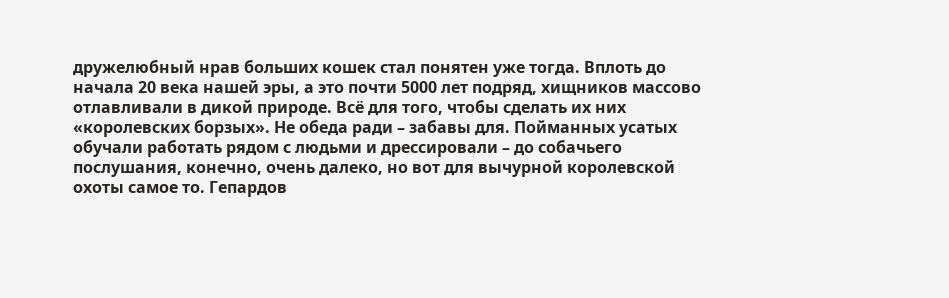дружелюбный нрав больших кошек стал понятен уже тогда. Вплоть до начала 20 века нашей эры, а это почти 5000 лет подряд, хищников массово отлавливали в дикой природе. Всё для того, чтобы сделать их них «королевских борзых». Не обеда ради – забавы для. Пойманных усатых обучали работать рядом с людьми и дрессировали – до собачьего послушания, конечно, очень далеко, но вот для вычурной королевской охоты самое то. Гепардов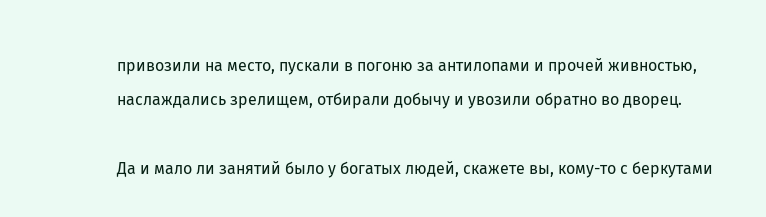привозили на место, пускали в погоню за антилопами и прочей живностью, наслаждались зрелищем, отбирали добычу и увозили обратно во дворец.

Да и мало ли занятий было у богатых людей, скажете вы, кому-то с беркутами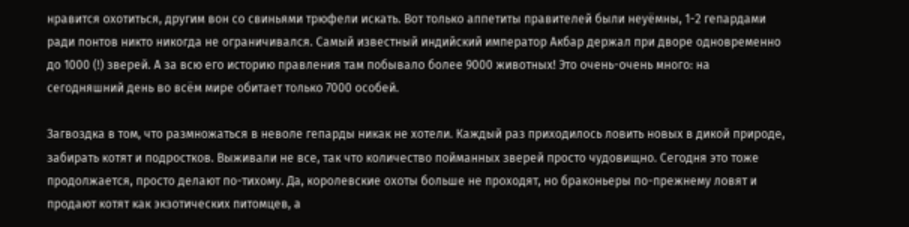нравится охотиться, другим вон со свиньями трюфели искать. Вот только аппетиты правителей были неуёмны, 1-2 гепардами ради понтов никто никогда не ограничивался. Самый известный индийский император Акбар держал при дворе одновременно до 1000 (!) зверей. А за всю его историю правления там побывало более 9000 животных! Это очень-очень много: на сегодняшний день во всём мире обитает только 7000 особей.

Загвоздка в том, что размножаться в неволе гепарды никак не хотели. Каждый раз приходилось ловить новых в дикой природе, забирать котят и подростков. Выживали не все, так что количество пойманных зверей просто чудовищно. Сегодня это тоже продолжается, просто делают по-тихому. Да, королевские охоты больше не проходят, но браконьеры по-прежнему ловят и продают котят как экзотических питомцев, а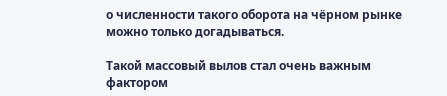о численности такого оборота на чёрном рынке можно только догадываться.

Такой массовый вылов стал очень важным фактором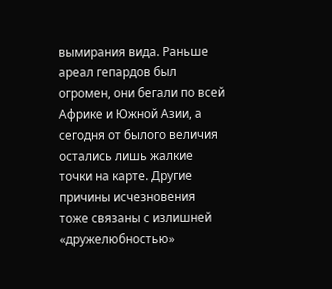вымирания вида. Раньше ареал гепардов был огромен, они бегали по всей Африке и Южной Азии, а сегодня от былого величия остались лишь жалкие точки на карте. Другие причины исчезновения тоже связаны с излишней «дружелюбностью»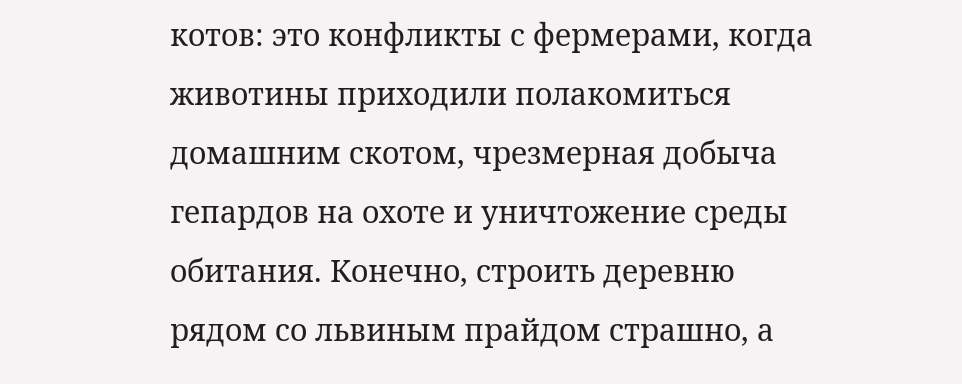котов: это конфликты с фермерами, когда животины приходили полакомиться домашним скотом, чрезмерная добыча гепардов на охоте и уничтожение среды обитания. Конечно, строить деревню рядом со львиным прайдом страшно, а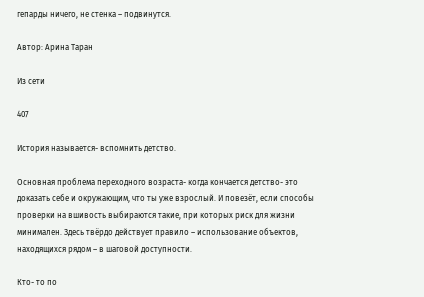гепарды ничего, не стенка – подвинутся.

Автор: Арина Таран

Из сети

407

История называется- вспомнить детство.

Основная проблема переходного возраста- когда кончается детство- это доказать себе и окружающим, что ты уже взрослый. И повезёт, если способы проверки на вшивость выбираются такие, при которых риск для жизни минимален. Здесь твёрдо действует правило – использование объектов, находящихся рядом – в шаговой доступности.

Кто- то по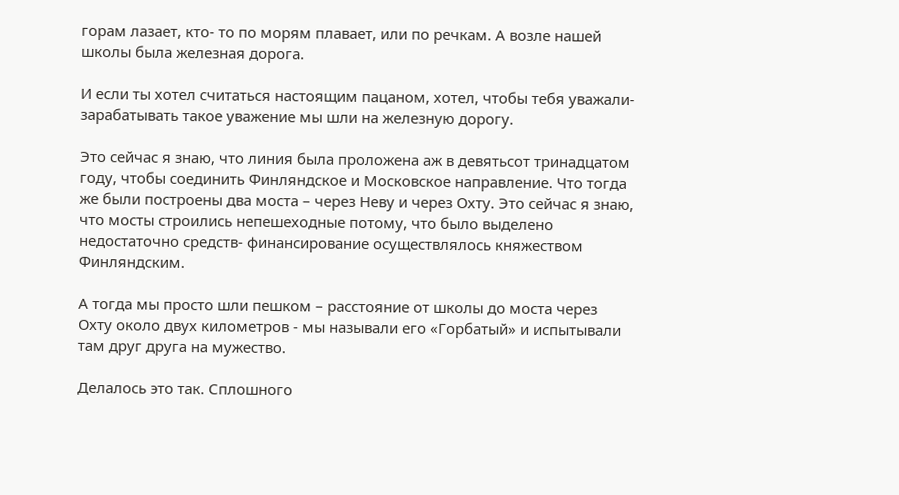горам лазает, кто- то по морям плавает, или по речкам. А возле нашей школы была железная дорога.

И если ты хотел считаться настоящим пацаном, хотел, чтобы тебя уважали- зарабатывать такое уважение мы шли на железную дорогу.

Это сейчас я знаю, что линия была проложена аж в девятьсот тринадцатом году, чтобы соединить Финляндское и Московское направление. Что тогда же были построены два моста – через Неву и через Охту. Это сейчас я знаю, что мосты строились непешеходные потому, что было выделено недостаточно средств- финансирование осуществлялось княжеством Финляндским.

А тогда мы просто шли пешком – расстояние от школы до моста через Охту около двух километров - мы называли его «Горбатый» и испытывали там друг друга на мужество.

Делалось это так. Сплошного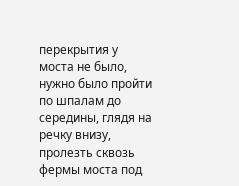перекрытия у моста не было, нужно было пройти по шпалам до середины, глядя на речку внизу, пролезть сквозь фермы моста под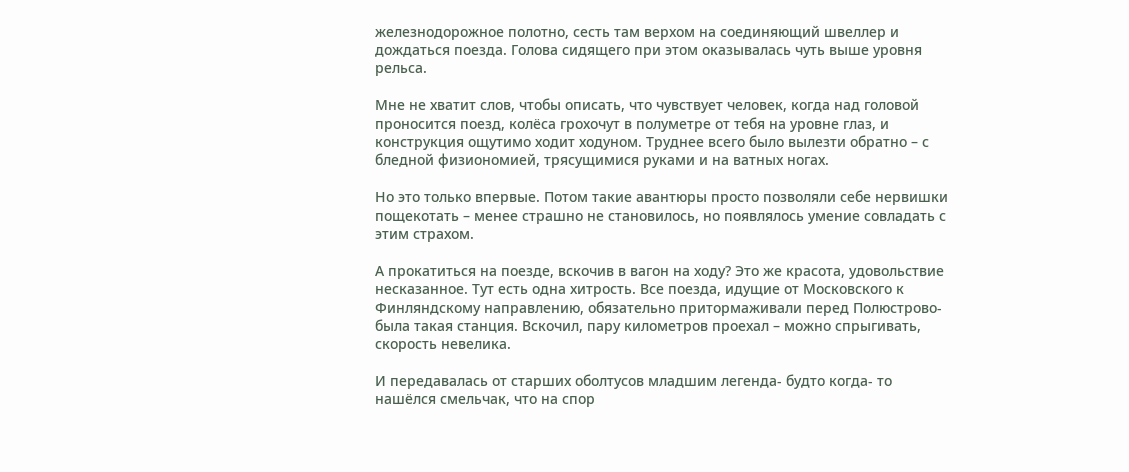железнодорожное полотно, сесть там верхом на соединяющий швеллер и дождаться поезда. Голова сидящего при этом оказывалась чуть выше уровня рельса.

Мне не хватит слов, чтобы описать, что чувствует человек, когда над головой проносится поезд, колёса грохочут в полуметре от тебя на уровне глаз, и конструкция ощутимо ходит ходуном. Труднее всего было вылезти обратно – с бледной физиономией, трясущимися руками и на ватных ногах.

Но это только впервые. Потом такие авантюры просто позволяли себе нервишки пощекотать – менее страшно не становилось, но появлялось умение совладать с этим страхом.

А прокатиться на поезде, вскочив в вагон на ходу? Это же красота, удовольствие несказанное. Тут есть одна хитрость. Все поезда, идущие от Московского к Финляндскому направлению, обязательно притормаживали перед Полюстрово- была такая станция. Вскочил, пару километров проехал – можно спрыгивать, скорость невелика.

И передавалась от старших оболтусов младшим легенда- будто когда- то нашёлся смельчак, что на спор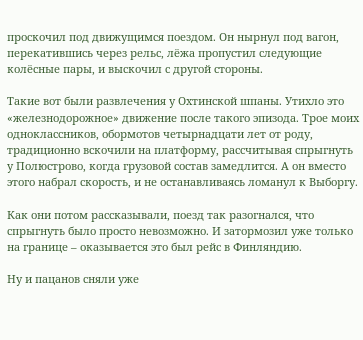проскочил под движущимся поездом. Он нырнул под вагон, перекатившись через рельс, лёжа пропустил следующие колёсные пары, и выскочил с другой стороны.

Такие вот были развлечения у Охтинской шпаны. Утихло это «железнодорожное» движение после такого эпизода. Трое моих одноклассников, обормотов четырнадцати лет от роду, традиционно вскочили на платформу, рассчитывая спрыгнуть у Полюстрово, когда грузовой состав замедлится. А он вместо этого набрал скорость, и не останавливаясь ломанул к Выборгу.

Как они потом рассказывали, поезд так разогнался, что спрыгнуть было просто невозможно. И затормозил уже только на границе – оказывается это был рейс в Финляндию.

Ну и пацанов сняли уже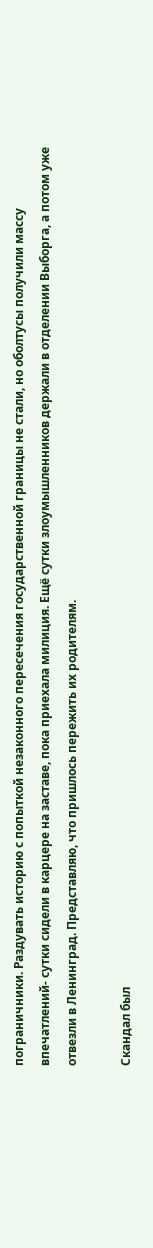пограничники. Раздувать историю с попыткой незаконного пересечения государственной границы не стали, но оболтусы получили массу впечатлений- сутки сидели в карцере на заставе, пока приехала милиция. Ещё сутки злоумышленников держали в отделении Выборга, а потом уже отвезли в Ленинград. Представляю, что пришлось пережить их родителям.

Скандал был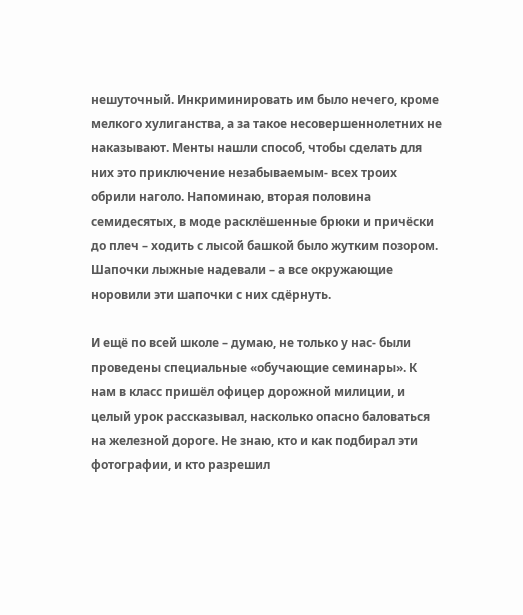нешуточный. Инкриминировать им было нечего, кроме мелкого хулиганства, а за такое несовершеннолетних не наказывают. Менты нашли способ, чтобы сделать для них это приключение незабываемым- всех троих обрили наголо. Напоминаю, вторая половина семидесятых, в моде расклёшенные брюки и причёски до плеч – ходить с лысой башкой было жутким позором. Шапочки лыжные надевали – а все окружающие норовили эти шапочки с них сдёрнуть.

И ещё по всей школе – думаю, не только у нас- были проведены специальные «обучающие семинары». К нам в класс пришёл офицер дорожной милиции, и целый урок рассказывал, насколько опасно баловаться на железной дороге. Не знаю, кто и как подбирал эти фотографии, и кто разрешил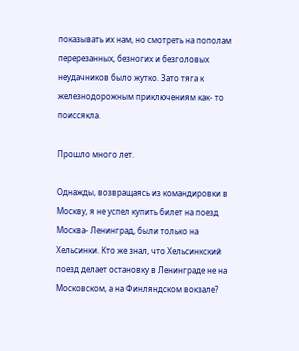показывать их нам, но смотреть на пополам перерезанных, безногих и безголовых неудачников было жутко. Зато тяга к железнодорожным приключениям как- то поиссякла.

Прошло много лет.

Однажды, возвращаясь из командировки в Москву, я не успел купить билет на поезд Москва- Ленинград, были только на Хельсинки. Кто же знал, что Хельсинкский поезд делает остановку в Ленинграде не на Московском, а на Финляндском вокзале?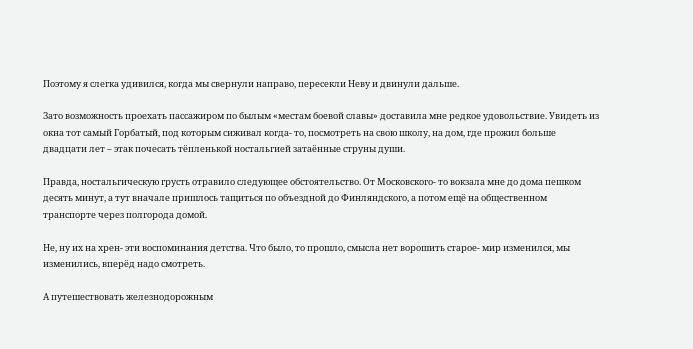Поэтому я слегка удивился, когда мы свернули направо, пересекли Неву и двинули дальше.

Зато возможность проехать пассажиром по былым «местам боевой славы» доставила мне редкое удовольствие. Увидеть из окна тот самый Горбатый, под которым сиживал когда- то, посмотреть на свою школу, на дом, где прожил больше двадцати лет – этак почесать тёпленькой ностальгией затаённые струны души.

Правда, ностальгическую грусть отравило следующее обстоятельство. От Московского- то вокзала мне до дома пешком десять минут, а тут вначале пришлось тащиться по объездной до Финляндского, а потом ещё на общественном транспорте через полгорода домой.

Не, ну их на хрен- эти воспоминания детства. Что было, то прошло, смысла нет ворошить старое- мир изменился, мы изменились, вперёд надо смотреть.

А путешествовать железнодорожным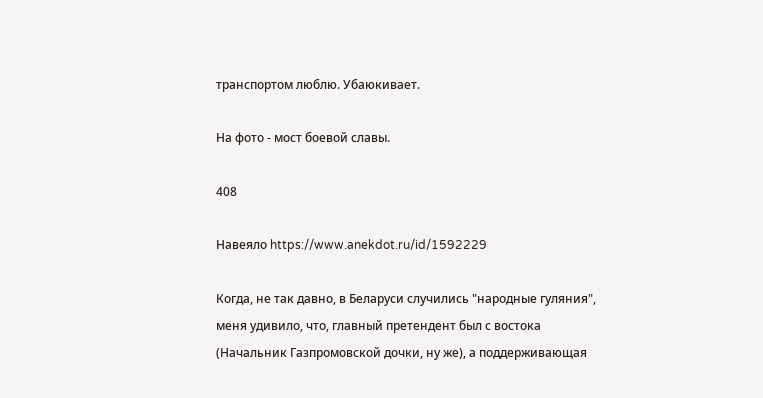транспортом люблю. Убаюкивает.

На фото - мост боевой славы.

408

Навеяло https://www.anekdot.ru/id/1592229

Когда, не так давно, в Беларуси случились "народные гуляния", меня удивило, что, главный претендент был с востока (Начальник Газпромовской дочки, ну же), а поддерживающая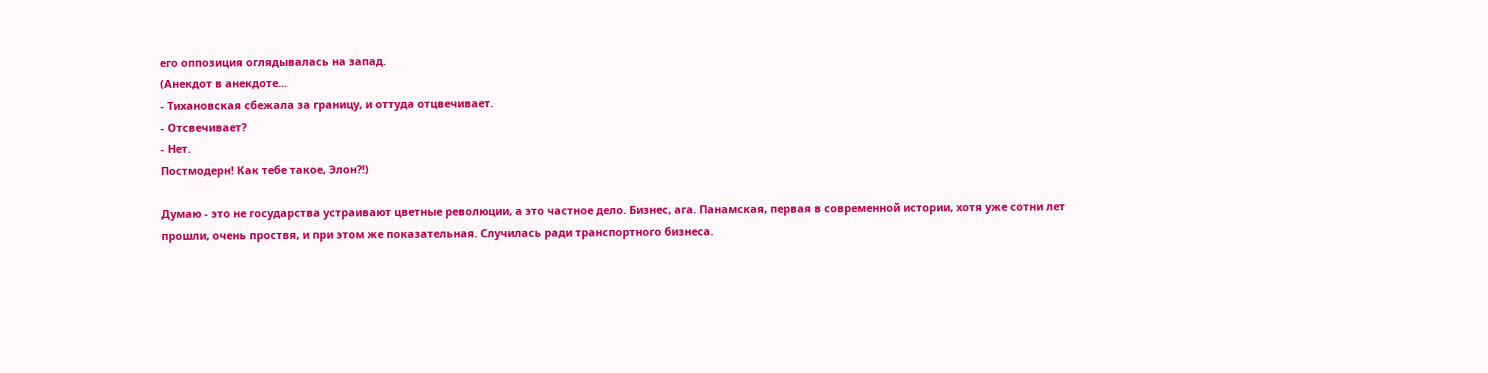его оппозиция оглядывалась на запад.
(Анекдот в анекдоте...
- Тихановская сбежала за границу, и оттуда отцвечивает.
- Отсвечивает?
- Нет.
Постмодерн! Как тебе такое, Элон?!)

Думаю - это не государства устраивают цветные революции, а это частное дело. Бизнес, ага. Панамская, первая в современной истории, хотя уже сотни лет прошли, очень проствя, и при этом же показательная. Случилась ради транспортного бизнеса.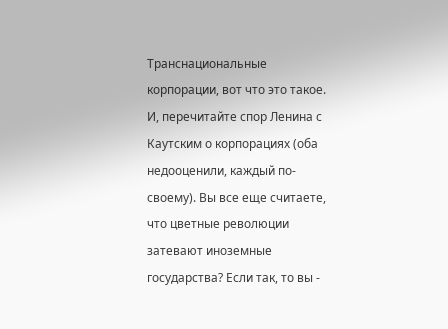Транснациональные корпорации, вот что это такое. И, перечитайте спор Ленина с Каутским о корпорациях (оба недооценили, каждый по-своему). Вы все еще считаете, что цветные революции затевают иноземные государства? Если так, то вы -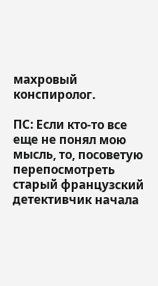махровый конспиролог.

ПС: Если кто-то все еще не понял мою мысль, то, посоветую перепосмотреть старый французский детективчик начала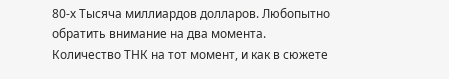80-х Тысяча миллиардов долларов. Любопытно обратить внимание на два момента. Количество ТНК на тот момент, и как в сюжете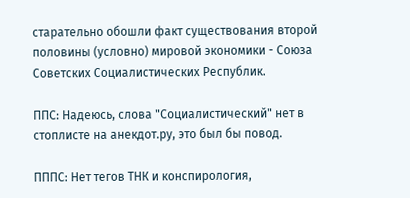старательно обошли факт существования второй половины (условно) мировой экономики - Союза Советских Социалистических Республик.

ППС: Надеюсь, слова "Социалистический" нет в стоплисте на анекдот.ру, это был бы повод.

ПППС: Нет тегов ТНК и конспирология,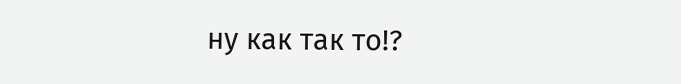ну как так то!?